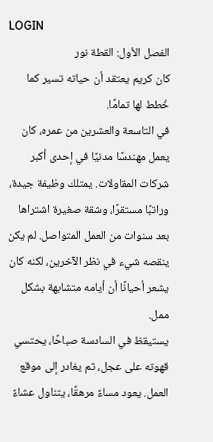LOGIN
الفصل الأول: القطة نور
كان كريم يعتقد أن حياته تسير كما خُطط لها تمامًا.
في التاسعة والعشرين من عمره، كان يعمل مهندسًا مدنيًا في إحدى أكبر شركات المقاولات. يمتلك وظيفة جيدة، وراتبًا مستقرًا، وشقة صغيرة اشتراها بعد سنوات من العمل المتواصل. لم يكن ينقصه شيء في نظر الآخرين، لكنه كان يشعر أحيانًا أن أيامه متشابهة بشكل ممل.
يستيقظ في السادسة صباحًا، يحتسي قهوته على عجل، ثم يغادر إلى موقع العمل. يعود مساءً مرهقًا، يتناول عشاءً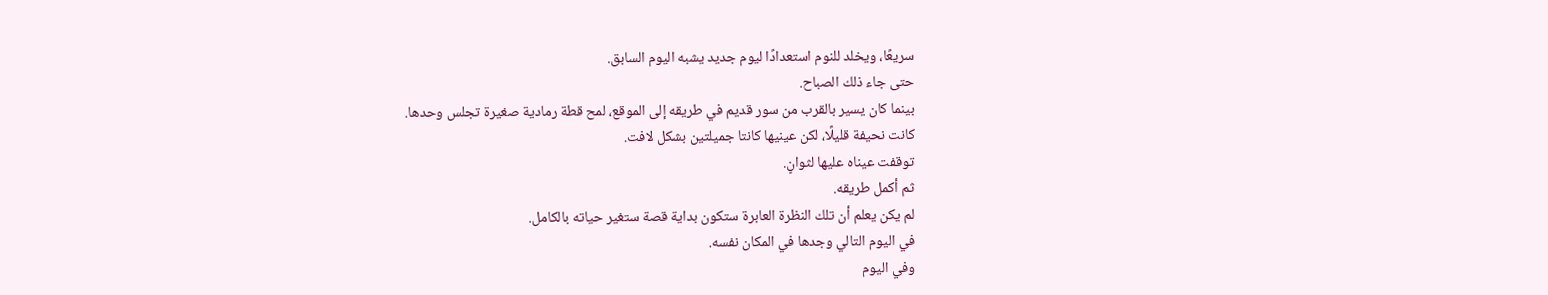سريعًا، ويخلد للنوم استعدادًا ليوم جديد يشبه اليوم السابق.
حتى جاء ذلك الصباح.
بينما كان يسير بالقرب من سور قديم في طريقه إلى الموقع، لمح قطة رمادية صغيرة تجلس وحدها.
كانت نحيفة قليلًا، لكن عينيها كانتا جميلتين بشكل لافت.
توقفت عيناه عليها لثوانٍ.
ثم أكمل طريقه.
لم يكن يعلم أن تلك النظرة العابرة ستكون بداية قصة ستغير حياته بالكامل.
في اليوم التالي وجدها في المكان نفسه.
وفي اليوم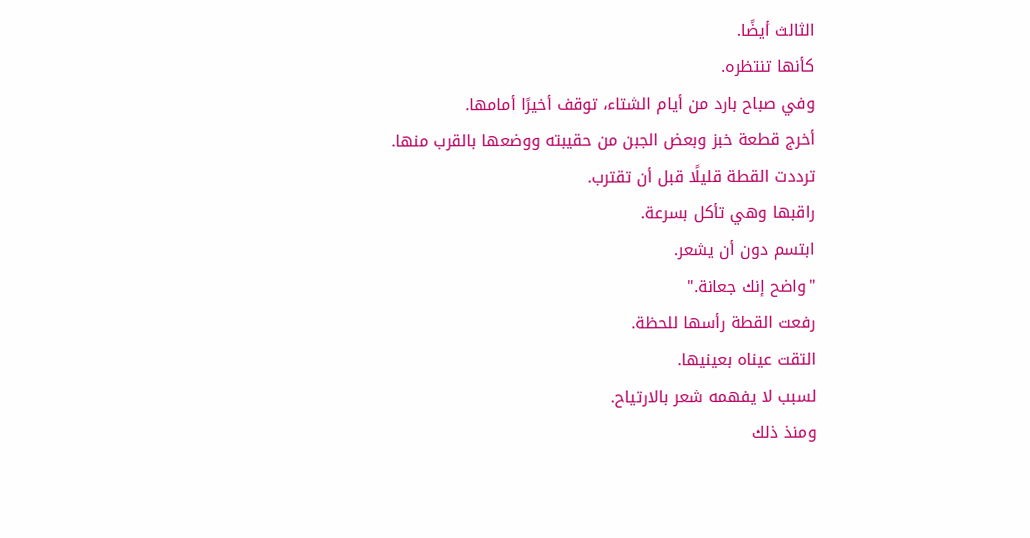الثالث أيضًا.
كأنها تنتظره.
وفي صباح بارد من أيام الشتاء، توقف أخيرًا أمامها.
أخرج قطعة خبز وبعض الجبن من حقيبته ووضعها بالقرب منها.
ترددت القطة قليلًا قبل أن تقترب.
راقبها وهي تأكل بسرعة.
ابتسم دون أن يشعر.
"واضح إنك جعانة."
رفعت القطة رأسها للحظة.
التقت عيناه بعينيها.
لسبب لا يفهمه شعر بالارتياح.
ومنذ ذلك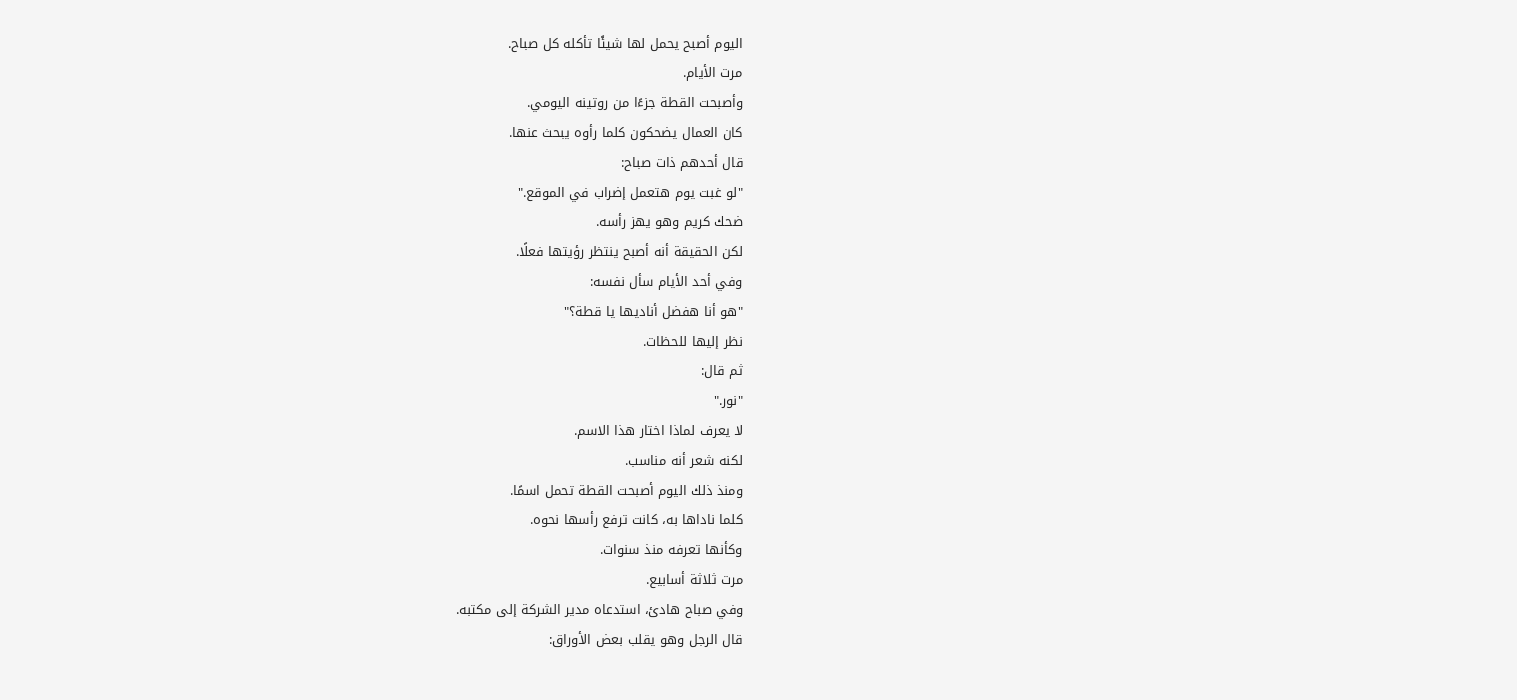اليوم أصبح يحمل لها شيئًا تأكله كل صباح.
مرت الأيام.
وأصبحت القطة جزءًا من روتينه اليومي.
كان العمال يضحكون كلما رأوه يبحث عنها.
قال أحدهم ذات صباح:
"لو غبت يوم هتعمل إضراب في الموقع."
ضحك كريم وهو يهز رأسه.
لكن الحقيقة أنه أصبح ينتظر رؤيتها فعلًا.
وفي أحد الأيام سأل نفسه:
"هو أنا هفضل أناديها يا قطة؟"
نظر إليها للحظات.
ثم قال:
"نور."
لا يعرف لماذا اختار هذا الاسم.
لكنه شعر أنه مناسب.
ومنذ ذلك اليوم أصبحت القطة تحمل اسمًا.
كلما ناداها به، كانت ترفع رأسها نحوه.
وكأنها تعرفه منذ سنوات.
مرت ثلاثة أسابيع.
وفي صباح هادئ، استدعاه مدير الشركة إلى مكتبه.
قال الرجل وهو يقلب بعض الأوراق: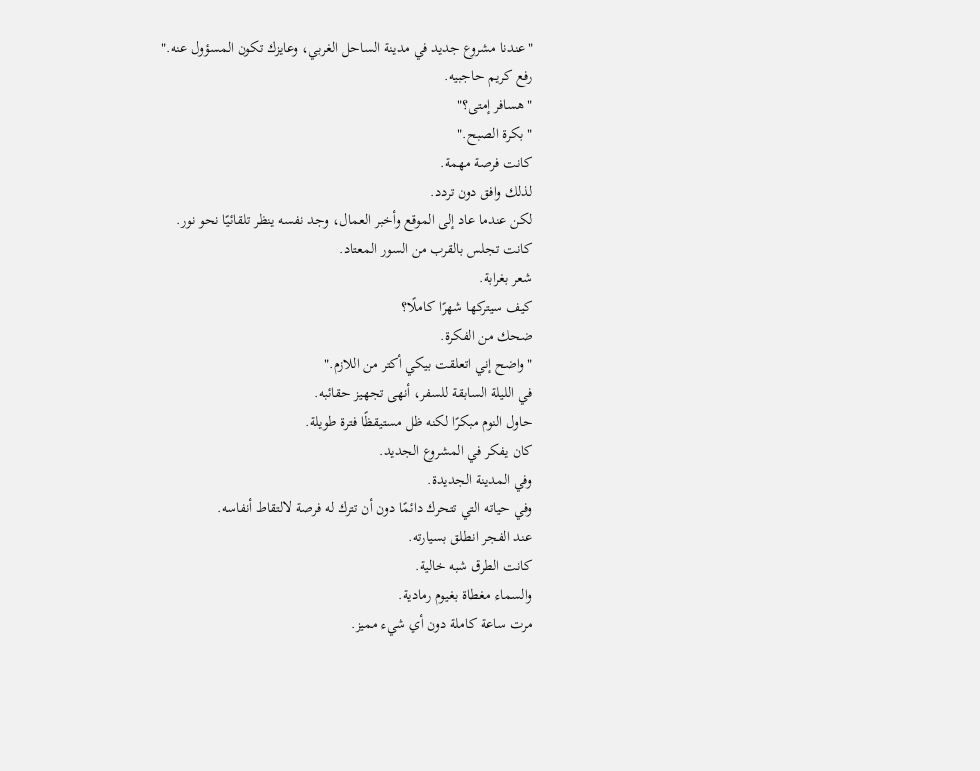"عندنا مشروع جديد في مدينة الساحل الغربي، وعايزك تكون المسؤول عنه."
رفع كريم حاجبيه.
"هسافر إمتى؟"
"بكرة الصبح."
كانت فرصة مهمة.
لذلك وافق دون تردد.
لكن عندما عاد إلى الموقع وأخبر العمال، وجد نفسه ينظر تلقائيًا نحو نور.
كانت تجلس بالقرب من السور المعتاد.
شعر بغرابة.
كيف سيتركها شهرًا كاملًا؟
ضحك من الفكرة.
"واضح إني اتعلقت بيكي أكتر من اللازم."
في الليلة السابقة للسفر، أنهى تجهيز حقائبه.
حاول النوم مبكرًا لكنه ظل مستيقظًا فترة طويلة.
كان يفكر في المشروع الجديد.
وفي المدينة الجديدة.
وفي حياته التي تتحرك دائمًا دون أن تترك له فرصة لالتقاط أنفاسه.
عند الفجر انطلق بسيارته.
كانت الطرق شبه خالية.
والسماء مغطاة بغيوم رمادية.
مرت ساعة كاملة دون أي شيء مميز.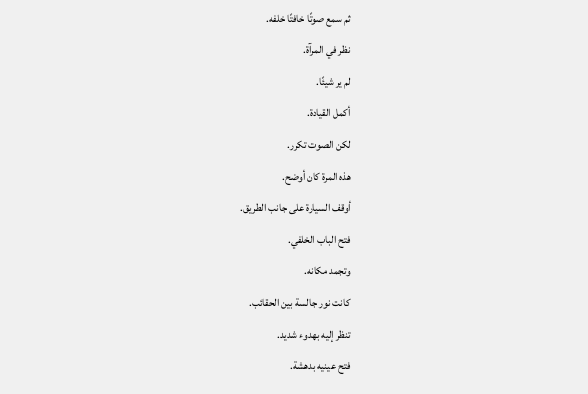ثم سمع صوتًا خافتًا خلفه.
نظر في المرآة.
لم ير شيئًا.
أكمل القيادة.
لكن الصوت تكرر.
هذه المرة كان أوضح.
أوقف السيارة على جانب الطريق.
فتح الباب الخلفي.
وتجمد مكانه.
كانت نور جالسة بين الحقائب.
تنظر إليه بهدوء شديد.
فتح عينيه بدهشة.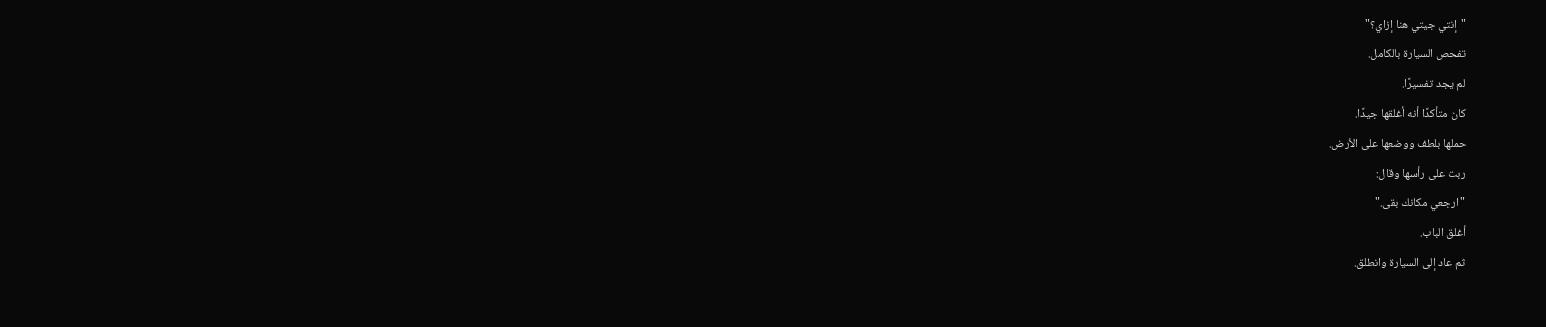"إنتي جيتي هنا إزاي؟"
تفحص السيارة بالكامل.
لم يجد تفسيرًا.
كان متأكدًا أنه أغلقها جيدًا.
حملها بلطف ووضعها على الأرض.
ربت على رأسها وقال:
"ارجعي مكانك بقى."
أغلق الباب.
ثم عاد إلى السيارة وانطلق.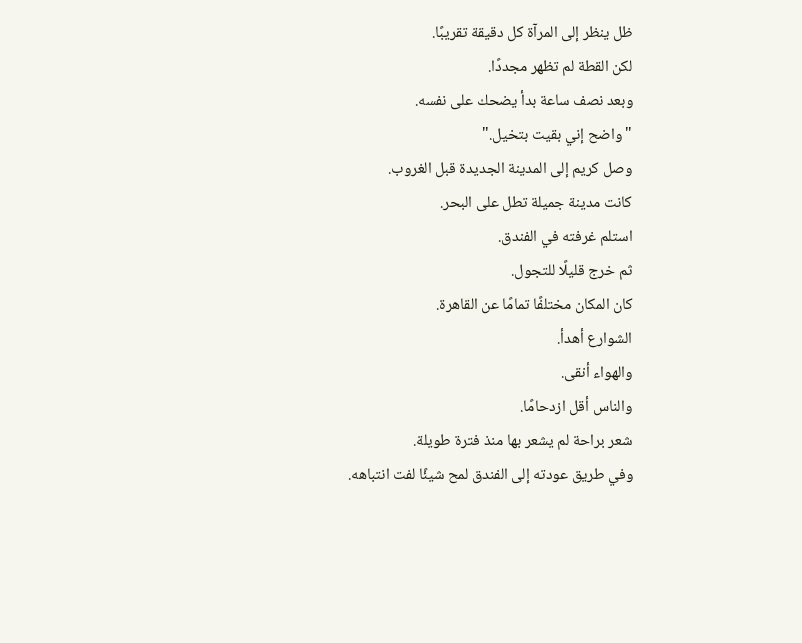ظل ينظر إلى المرآة كل دقيقة تقريبًا.
لكن القطة لم تظهر مجددًا.
وبعد نصف ساعة بدأ يضحك على نفسه.
"واضح إني بقيت بتخيل."
وصل كريم إلى المدينة الجديدة قبل الغروب.
كانت مدينة جميلة تطل على البحر.
استلم غرفته في الفندق.
ثم خرج قليلًا للتجول.
كان المكان مختلفًا تمامًا عن القاهرة.
الشوارع أهدأ.
والهواء أنقى.
والناس أقل ازدحامًا.
شعر براحة لم يشعر بها منذ فترة طويلة.
وفي طريق عودته إلى الفندق لمح شيئًا لفت انتباهه.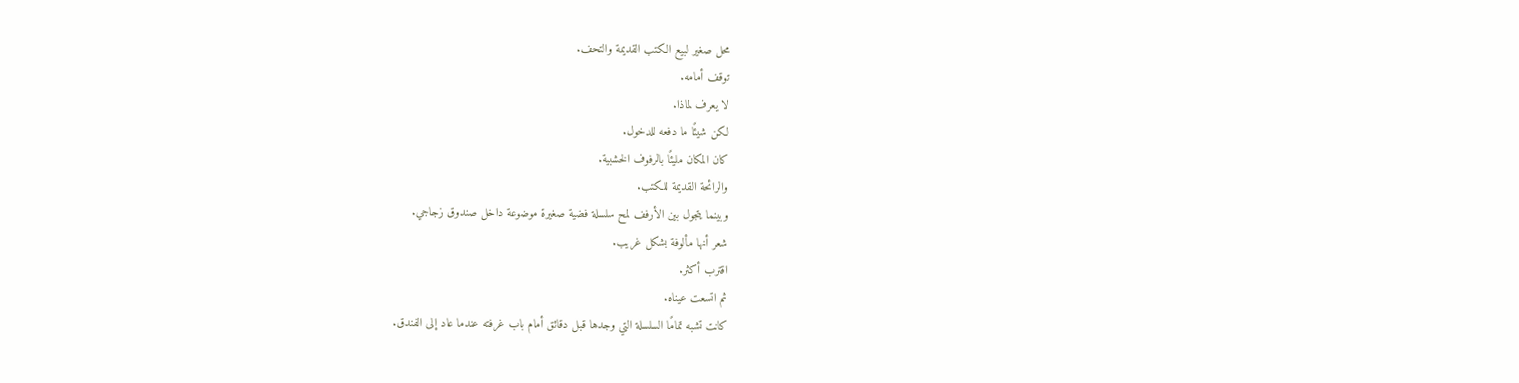محل صغير لبيع الكتب القديمة والتحف.
توقف أمامه.
لا يعرف لماذا.
لكن شيئًا ما دفعه للدخول.
كان المكان مليئًا بالرفوف الخشبية.
والرائحة القديمة للكتب.
وبينما يتجول بين الأرفف لمح سلسلة فضية صغيرة موضوعة داخل صندوق زجاجي.
شعر أنها مألوفة بشكل غريب.
اقترب أكثر.
ثم اتسعت عيناه.
كانت تشبه تمامًا السلسلة التي وجدها قبل دقائق أمام باب غرفته عندما عاد إلى الفندق.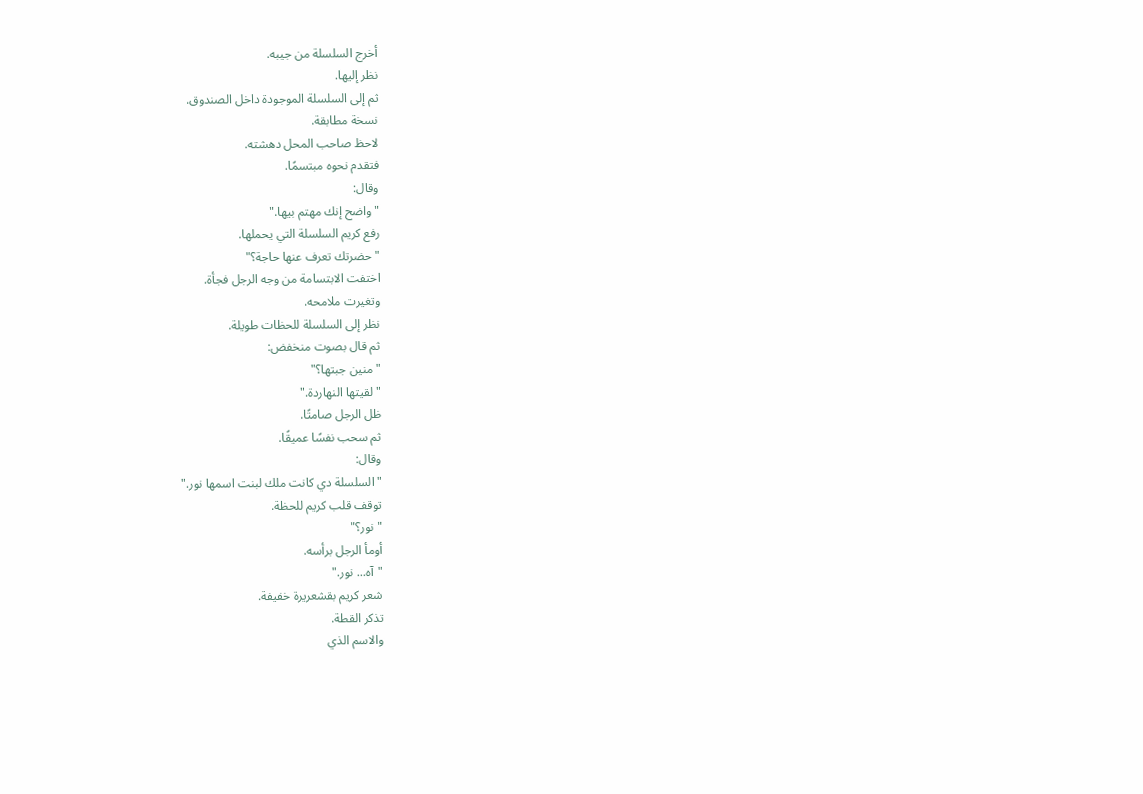أخرج السلسلة من جيبه.
نظر إليها.
ثم إلى السلسلة الموجودة داخل الصندوق.
نسخة مطابقة.
لاحظ صاحب المحل دهشته.
فتقدم نحوه مبتسمًا.
وقال:
"واضح إنك مهتم بيها."
رفع كريم السلسلة التي يحملها.
"حضرتك تعرف عنها حاجة؟"
اختفت الابتسامة من وجه الرجل فجأة.
وتغيرت ملامحه.
نظر إلى السلسلة للحظات طويلة.
ثم قال بصوت منخفض:
"منين جبتها؟"
"لقيتها النهاردة."
ظل الرجل صامتًا.
ثم سحب نفسًا عميقًا.
وقال:
"السلسلة دي كانت ملك لبنت اسمها نور."
توقف قلب كريم للحظة.
"نور؟"
أومأ الرجل برأسه.
"آه... نور."
شعر كريم بقشعريرة خفيفة.
تذكر القطة.
والاسم الذي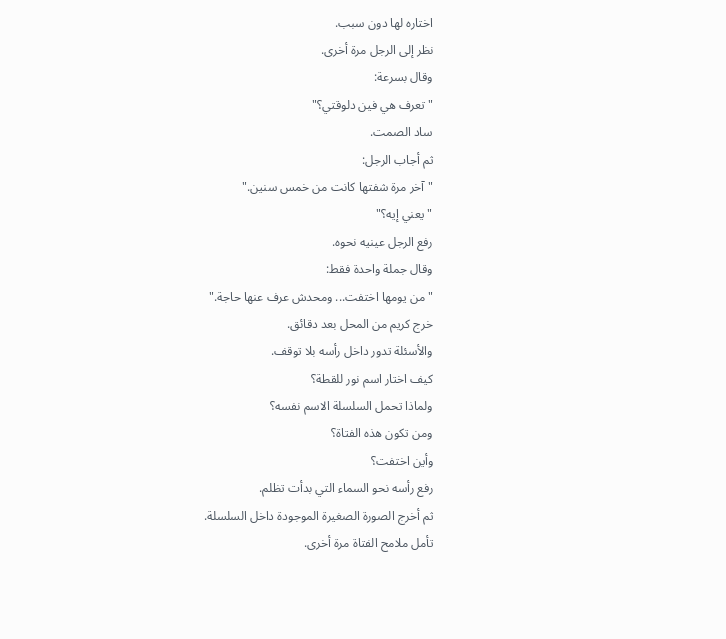اختاره لها دون سبب.
نظر إلى الرجل مرة أخرى.
وقال بسرعة:
"تعرف هي فين دلوقتي؟"
ساد الصمت.
ثم أجاب الرجل:
"آخر مرة شفتها كانت من خمس سنين."
"يعني إيه؟"
رفع الرجل عينيه نحوه.
وقال جملة واحدة فقط:
"من يومها اختفت... ومحدش عرف عنها حاجة."
خرج كريم من المحل بعد دقائق.
والأسئلة تدور داخل رأسه بلا توقف.
كيف اختار اسم نور للقطة؟
ولماذا تحمل السلسلة الاسم نفسه؟
ومن تكون هذه الفتاة؟
وأين اختفت؟
رفع رأسه نحو السماء التي بدأت تظلم.
ثم أخرج الصورة الصغيرة الموجودة داخل السلسلة.
تأمل ملامح الفتاة مرة أخرى.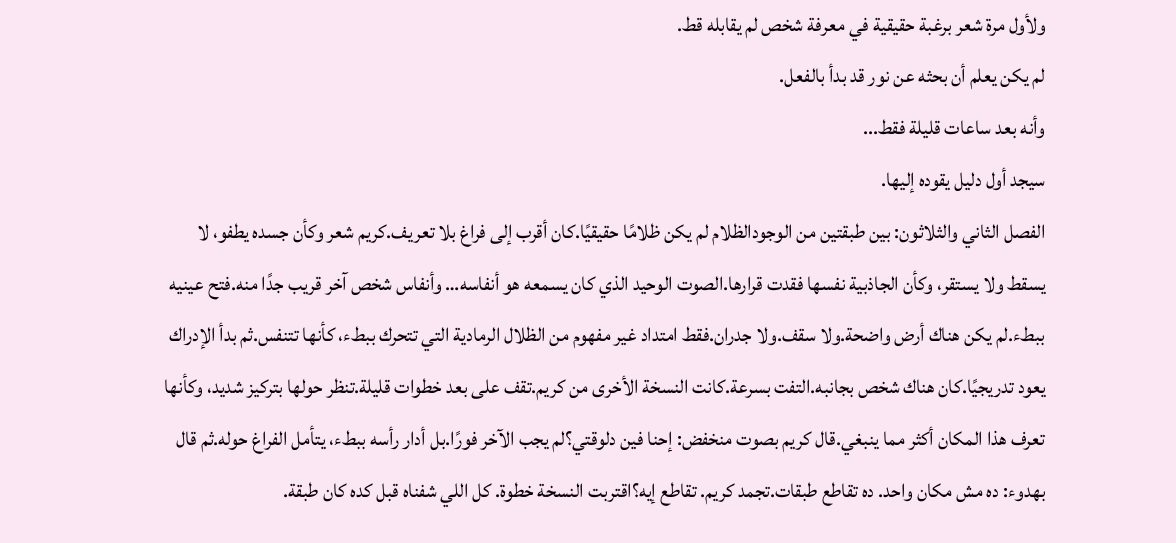ولأول مرة شعر برغبة حقيقية في معرفة شخص لم يقابله قط.
لم يكن يعلم أن بحثه عن نور قد بدأ بالفعل.
وأنه بعد ساعات قليلة فقط...
سيجد أول دليل يقوده إليها.
الفصل الثاني والثلاثون: بين طبقتين من الوجودالظلام لم يكن ظلامًا حقيقيًا.كان أقرب إلى فراغ بلا تعريف.كريم شعر وكأن جسده يطفو، لا يسقط ولا يستقر، وكأن الجاذبية نفسها فقدت قرارها.الصوت الوحيد الذي كان يسمعه هو أنفاسه… وأنفاس شخص آخر قريب جدًا منه.فتح عينيه ببطء.لم يكن هناك أرض واضحة.ولا سقف.ولا جدران.فقط امتداد غير مفهوم من الظلال الرمادية التي تتحرك ببطء، كأنها تتنفس.ثم بدأ الإدراك يعود تدريجيًا.كان هناك شخص بجانبه.التفت بسرعة.كانت النسخة الأخرى من كريم.تقف على بعد خطوات قليلة.تنظر حولها بتركيز شديد، وكأنها تعرف هذا المكان أكثر مما ينبغي.قال كريم بصوت منخفض: إحنا فين دلوقتي؟لم يجب الآخر فورًا.بل أدار رأسه ببطء، يتأمل الفراغ حوله.ثم قال بهدوء: ده مش مكان واحد. ده تقاطع طبقات.تجمد كريم. تقاطع إيه؟اقتربت النسخة خطوة. كل اللي شفناه قبل كده كان طبقة.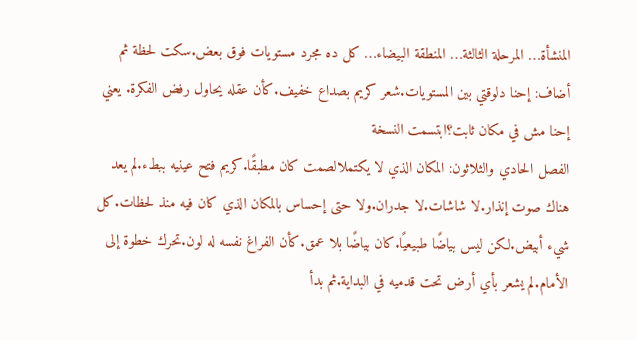المنشأة… المرحلة الثالثة… المنطقة البيضاء… كل ده مجرد مستويات فوق بعض.سكت لحظة ثم أضاف: إحنا دلوقتي بين المستويات.شعر كريم بصداع خفيف.كأن عقله يحاول رفض الفكرة. يعني إحنا مش في مكان ثابت؟ابتسمت النسخة
الفصل الحادي والثلاثون: المكان الذي لا يكتملالصمت كان مطبقًا.كريم فتح عينيه ببطء.لم يعد هناك صوت إنذار.لا شاشات.لا جدران.ولا حتى إحساس بالمكان الذي كان فيه منذ لحظات.كل شيء أبيض.لكن ليس بياضًا طبيعيًا.كان بياضًا بلا عمق.كأن الفراغ نفسه له لون.تحرك خطوة إلى الأمام.لم يشعر بأي أرض تحت قدميه في البداية.ثم بدأ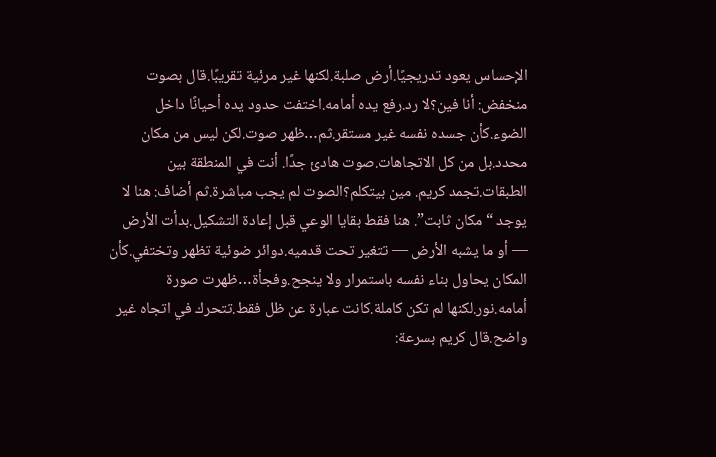الإحساس يعود تدريجيًا.أرض صلبة.لكنها غير مرئية تقريبًا.قال بصوت منخفض: أنا فين؟لا رد.رفع يده أمامه.اختفت حدود يده أحيانًا داخل الضوء.كأن جسده نفسه غير مستقر.ثم…ظهر صوت.لكن ليس من مكان محدد.بل من كل الاتجاهات.صوت هادئ جدًا. أنت في المنطقة بين الطبقات.تجمد كريم. مين بيتكلم؟الصوت لم يجب مباشرة.ثم أضاف: هنا لا يوجد “مكان ثابت”. هنا فقط بقايا الوعي قبل إعادة التشكيل.بدأت الأرض — أو ما يشبه الأرض — تتغير تحت قدميه.دوائر ضوئية تظهر وتختفي.كأن المكان يحاول بناء نفسه باستمرار ولا ينجح.وفجأة…ظهرت صورة أمامه.نور.لكنها لم تكن كاملة.كانت عبارة عن ظل فقط.تتحرك في اتجاه غير واضح.قال كريم بسرعة: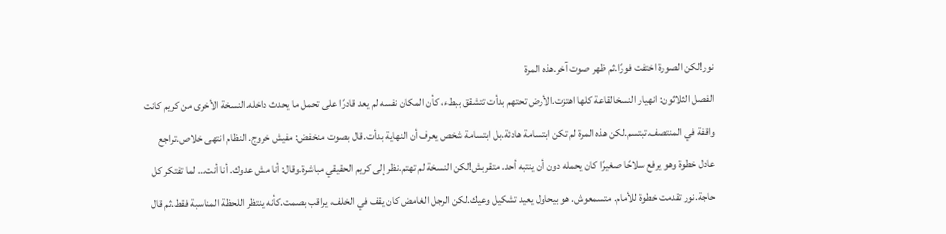نور!لكن الصورة اختفت فورًا.ثم ظهر صوت آخر.هذه المرة
الفصل الثلاثون: انهيار النسخالقاعة كلها اهتزت.الأرض تحتهم بدأت تتشقق ببطء، كأن المكان نفسه لم يعد قادرًا على تحمل ما يحدث داخله.النسخة الأخرى من كريم كانت واقفة في المنتصف.تبتسم.لكن هذه المرة لم تكن ابتسامة هادئة.بل ابتسامة شخص يعرف أن النهاية بدأت.قال بصوت منخفض: مفيش خروج. النظام انتهى خلاص.تراجع عادل خطوة وهو يرفع سلاحًا صغيرًا كان يحمله دون أن ينتبه أحد. متقربش!لكن النسخة لم تهتم.نظر إلى كريم الحقيقي مباشرة.وقال: أنا مش عدوك. أنا أنت… لما تفتكر كل حاجة.نور تقدمت خطوة للأمام. متسمعوش. هو بيحاول يعيد تشكيل وعيك.لكن الرجل الغامض كان يقف في الخلف، يراقب بصمت.كأنه ينتظر اللحظة المناسبة فقط.ثم قال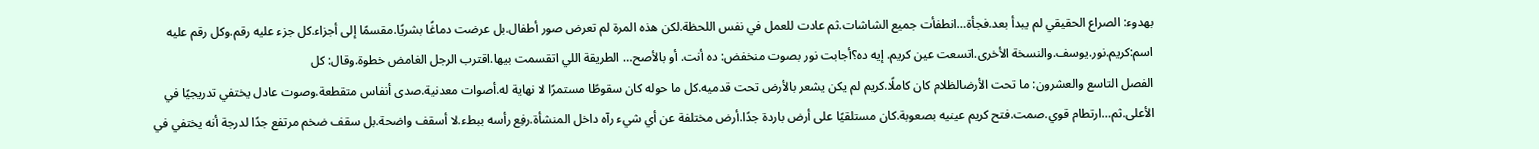بهدوء: الصراع الحقيقي لم يبدأ بعد.فجأة…انطفأت جميع الشاشات.ثم عادت للعمل في نفس اللحظة.لكن هذه المرة لم تعرض صور أطفال.بل عرضت دماغًا بشريًا.مقسمًا إلى أجزاء.كل جزء عليه رقم.وكل رقم عليه اسم:كريم.نور.يوسف.والنسخة الأخرى.اتسعت عين كريم. إيه ده؟أجابت نور بصوت منخفض: ده أنت. أو بالأصح… الطريقة اللي اتقسمت بيها.اقترب الرجل الغامض خطوة.وقال: كل
الفصل التاسع والعشرون: ما تحت الأرضالظلام كان كاملًا.كريم لم يكن يشعر بالأرض تحت قدميه.كل ما حوله كان سقوطًا مستمرًا لا نهاية له.أصوات معدنية.صدى أنفاس متقطعة.وصوت عادل يختفي تدريجيًا في الأعلى.ثم…ارتطام قوي.صمت.فتح كريم عينيه بصعوبة.كان مستلقيًا على أرض باردة جدًا.أرض مختلفة عن أي شيء رآه داخل المنشأة.رفِع رأسه ببطء.لا أسقف واضحة.بل سقف ضخم مرتفع جدًا لدرجة أنه يختفي في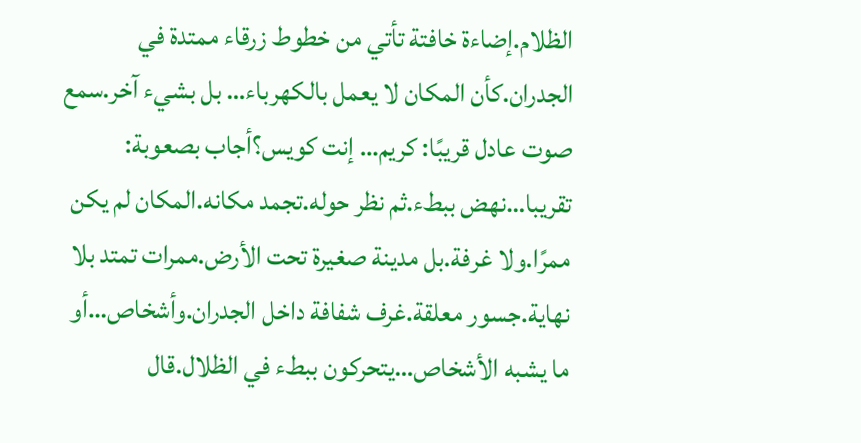الظلام.إضاءة خافتة تأتي من خطوط زرقاء ممتدة في الجدران.كأن المكان لا يعمل بالكهرباء… بل بشيء آخر.سمع صوت عادل قريبًا: كريم… إنت كويس؟أجاب بصعوبة: تقريبا…نهض ببطء.ثم نظر حوله.تجمد مكانه.المكان لم يكن ممرًا.ولا غرفة.بل مدينة صغيرة تحت الأرض.ممرات تمتد بلا نهاية.جسور معلقة.غرف شفافة داخل الجدران.وأشخاص…أو ما يشبه الأشخاص…يتحركون ببطء في الظلال.قال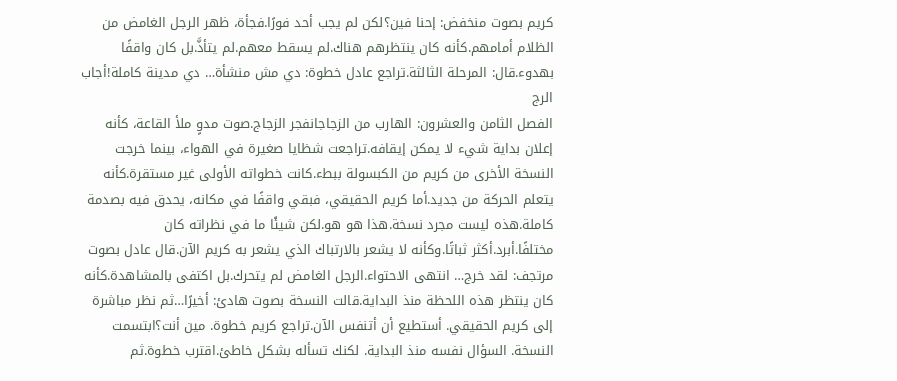كريم بصوت منخفض: إحنا فين؟لكن لم يجب أحد فورًا.فجأة، ظهر الرجل الغامض من الظلام أمامهم.كأنه كان ينتظرهم هناك.لم يسقط معهم.لم يتأذَّ.بل كان واقفًا بهدوء.قال: المرحلة الثالثة.تراجع عادل خطوة: دي مش منشأة… دي مدينة كاملة!أجاب الرج
الفصل الثامن والعشرون: الهارب من الزجاجانفجر الزجاج.صوت مدوٍ ملأ القاعة، كأنه إعلان بداية شيء لا يمكن إيقافه.تراجعت شظايا صغيرة في الهواء، بينما خرجت النسخة الأخرى من كريم من الكبسولة ببطء.كانت خطواته الأولى غير مستقرة.كأنه يتعلم الحركة من جديد.أما كريم الحقيقي، فبقي واقفًا في مكانه، يحدق فيه بصدمة كاملة.هذه ليست مجرد نسخة.هذا هو هو.لكن شيئًا ما في نظراته كان مختلفًا.أبرد.أكثر ثباتًا.وكأنه لا يشعر بالارتباك الذي يشعر به كريم الآن.قال عادل بصوت مرتجف: لقد خرج… انتهى الاحتواء.الرجل الغامض لم يتحرك.بل اكتفى بالمشاهدة.كأنه كان ينتظر هذه اللحظة منذ البداية.قالت النسخة بصوت هادئ: أخيرًا…ثم نظر مباشرة إلى كريم الحقيقي. أستطيع أن أتنفس الآن.تراجع كريم خطوة. مين أنت؟ابتسمت النسخة. السؤال نفسه منذ البداية. لكنك تسأله بشكل خاطئ.اقترب خطوة.ثم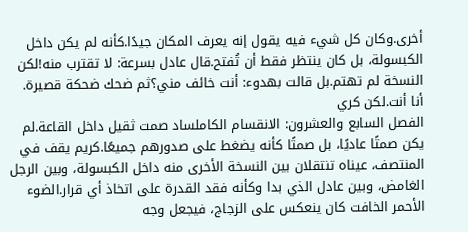أخرى.وكان كل شيء فيه يقول إنه يعرف المكان جيدًا.كأنه لم يكن داخل الكبسولة، بل كان ينتظر فقط أن تُفتح.قال عادل بسرعة: لا تقترب منه!لكن النسخة لم تهتم.بل قالت بهدوء: أنت خائف مني؟ثم ضحك ضحكة قصيرة. أنا أنت.لكن كري
الفصل السابع والعشرون: الانقسام الكاملساد صمت ثقيل داخل القاعة.لم يكن صمتًا عاديًا، بل صمتًا كأنه يضغط على صدورهم جميعًا.كريم يقف في المنتصف، عيناه تنتقلان بين النسخة الأخرى منه داخل الكبسولة، وبين الرجل الغامض، وبين عادل الذي بدا وكأنه فقد القدرة على اتخاذ أي قرار.الضوء الأحمر الخافت كان ينعكس على الزجاج، فيجعل وجه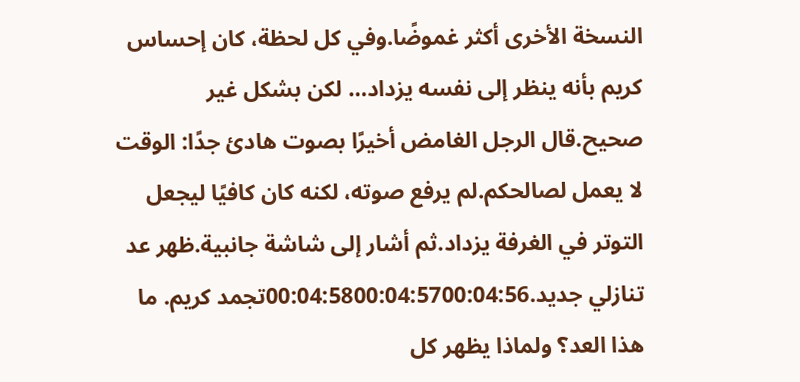النسخة الأخرى أكثر غموضًا.وفي كل لحظة، كان إحساس كريم بأنه ينظر إلى نفسه يزداد… لكن بشكل غير صحيح.قال الرجل الغامض أخيرًا بصوت هادئ جدًا: الوقت لا يعمل لصالحكم.لم يرفع صوته، لكنه كان كافيًا ليجعل التوتر في الغرفة يزداد.ثم أشار إلى شاشة جانبية.ظهر عد تنازلي جديد.00:04:5800:04:5700:04:56تجمد كريم. ما هذا العد؟ ولماذا يظهر كل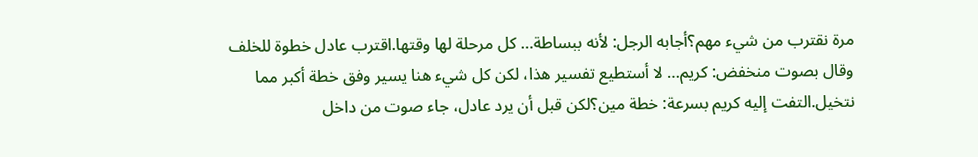مرة نقترب من شيء مهم؟أجابه الرجل: لأنه ببساطة… كل مرحلة لها وقتها.اقترب عادل خطوة للخلف وقال بصوت منخفض: كريم… لا أستطيع تفسير هذا، لكن كل شيء هنا يسير وفق خطة أكبر مما نتخيل.التفت إليه كريم بسرعة: خطة مين؟لكن قبل أن يرد عادل، جاء صوت من داخل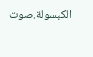الكبسولة.صوت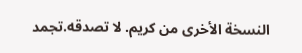النسخة الأخرى من كريم. لا تصدقه.تجمد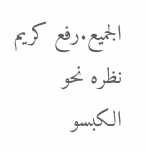الجميع.رفع كريم نظره نحو الكبسو